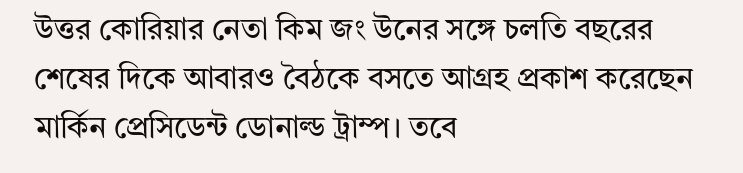উত্তর কোরিয়ার নেতা কিম জং উনের সঙ্গে চলতি বছরের শেষের দিকে আবারও বৈঠকে বসতে আগ্রহ প্রকাশ করেছেন মার্কিন প্রেসিডেন্ট ডোনাল্ড ট্রাম্প। তবে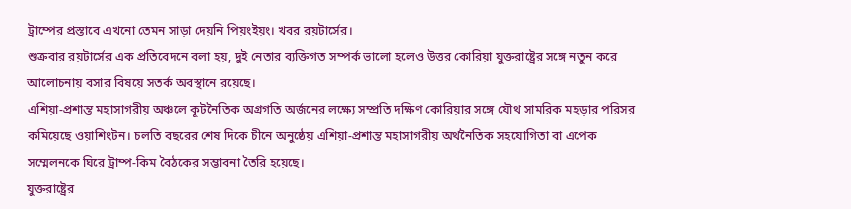ট্রাম্পের প্রস্তাবে এখনো তেমন সাড়া দেয়নি পিয়ংইয়ং। খবর রয়টার্সের।
শুক্রবার রয়টার্সের এক প্রতিবেদনে বলা হয়, দুই নেতার ব্যক্তিগত সম্পর্ক ভালো হলেও উত্তর কোরিয়া যুক্তরাষ্ট্রের সঙ্গে নতুন করে আলোচনায় বসার বিষয়ে সতর্ক অবস্থানে রয়েছে।
এশিয়া-প্রশান্ত মহাসাগরীয় অঞ্চলে কূটনৈতিক অগ্রগতি অর্জনের লক্ষ্যে সম্প্রতি দক্ষিণ কোরিয়ার সঙ্গে যৌথ সামরিক মহড়ার পরিসর কমিয়েছে ওয়াশিংটন। চলতি বছরের শেষ দিকে চীনে অনুষ্ঠেয় এশিয়া-প্রশান্ত মহাসাগরীয় অর্থনৈতিক সহযোগিতা বা এপেক সম্মেলনকে ঘিরে ট্রাম্প-কিম বৈঠকের সম্ভাবনা তৈরি হয়েছে।
যুক্তরাষ্ট্রের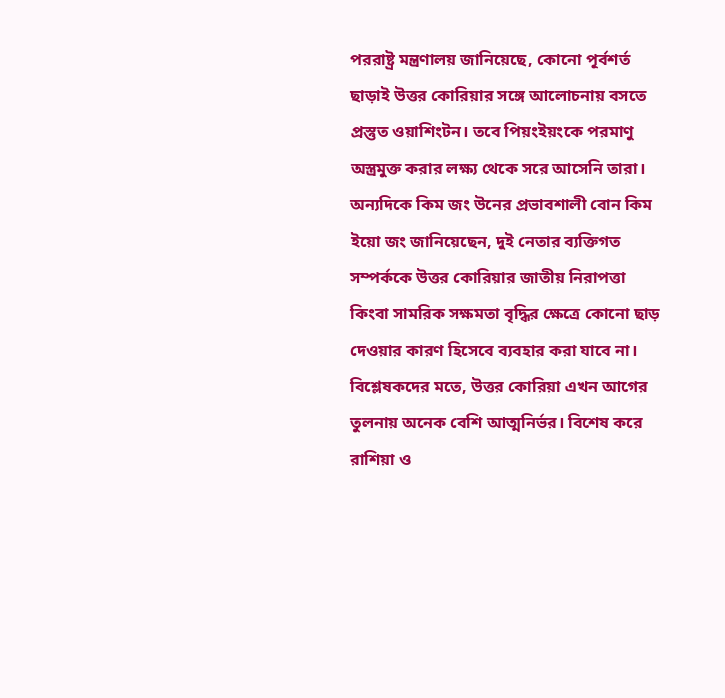পররাষ্ট্র মন্ত্রণালয় জানিয়েছে, কোনো পূর্বশর্ত ছাড়াই উত্তর কোরিয়ার সঙ্গে আলোচনায় বসতে প্রস্তুত ওয়াশিংটন। তবে পিয়ংইয়ংকে পরমাণু অস্ত্রমুক্ত করার লক্ষ্য থেকে সরে আসেনি তারা।
অন্যদিকে কিম জং উনের প্রভাবশালী বোন কিম ইয়ো জং জানিয়েছেন, দুই নেতার ব্যক্তিগত সম্পর্ককে উত্তর কোরিয়ার জাতীয় নিরাপত্তা কিংবা সামরিক সক্ষমতা বৃদ্ধির ক্ষেত্রে কোনো ছাড় দেওয়ার কারণ হিসেবে ব্যবহার করা যাবে না।
বিশ্লেষকদের মতে, উত্তর কোরিয়া এখন আগের তুলনায় অনেক বেশি আত্মনির্ভর। বিশেষ করে রাশিয়া ও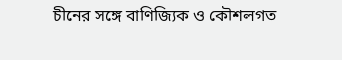চীনের সঙ্গে বাণিজ্যিক ও কৌশলগত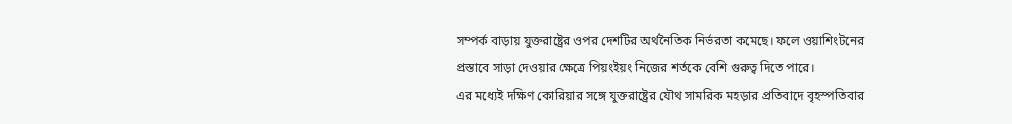সম্পর্ক বাড়ায় যুক্তরাষ্ট্রের ওপর দেশটির অর্থনৈতিক নির্ভরতা কমেছে। ফলে ওয়াশিংটনের প্রস্তাবে সাড়া দেওয়ার ক্ষেত্রে পিয়ংইয়ং নিজের শর্তকে বেশি গুরুত্ব দিতে পারে।
এর মধ্যেই দক্ষিণ কোরিয়ার সঙ্গে যুক্তরাষ্ট্রের যৌথ সামরিক মহড়ার প্রতিবাদে বৃহস্পতিবার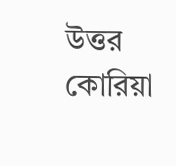উত্তর কোরিয়া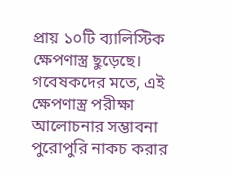প্রায় ১০টি ব্যালিস্টিক ক্ষেপণাস্ত্র ছুড়েছে।
গবেষকদের মতে, এই ক্ষেপণাস্ত্র পরীক্ষা আলোচনার সম্ভাবনা পুরোপুরি নাকচ করার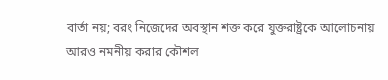বার্তা নয়; বরং নিজেদের অবস্থান শক্ত করে যুক্তরাষ্ট্রকে আলোচনায় আরও নমনীয় করার কৌশল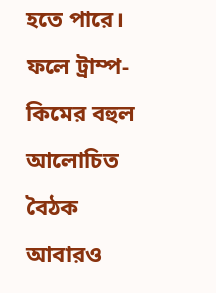হতে পারে। ফলে ট্রাম্প-কিমের বহুল আলোচিত বৈঠক আবারও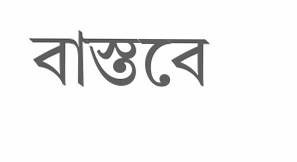বাস্তবে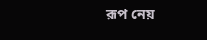রূপ নেয়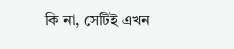কি না, সেটিই এখন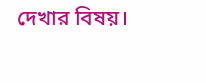দেখার বিষয়।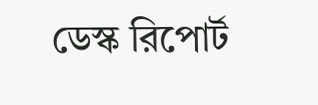ডেস্ক রিপোর্ট